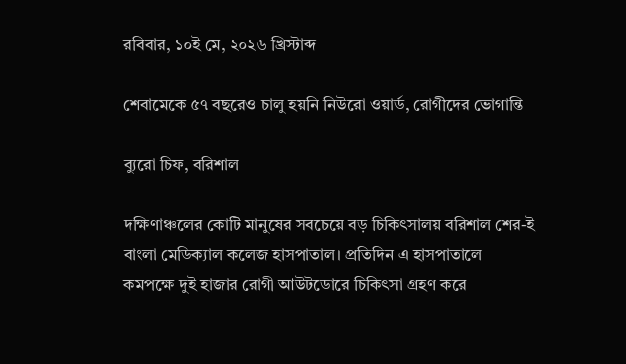রবিবার, ১০ই মে, ২০২৬ খ্রিস্টাব্দ

শেবামেকে ৫৭ বছরেও চালু হয়নি নিউরো ওয়ার্ড, রোগীদের ভোগান্তি

ব্যুরো চিফ, বরিশাল

দক্ষিণাঞ্চলের কোটি মানুষের সবচেয়ে বড় চিকিৎসালয় বরিশাল শের-ই বাংলা মেডিক্যাল কলেজ হাসপাতাল। প্রতিদিন এ হাসপাতালে কমপক্ষে দুই হাজার রোগী আউটডোরে চিকিৎসা গ্রহণ করে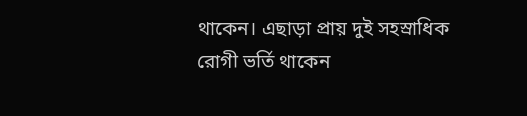থাকেন। এছাড়া প্রায় দুই সহস্রাধিক রোগী ভর্তি থাকেন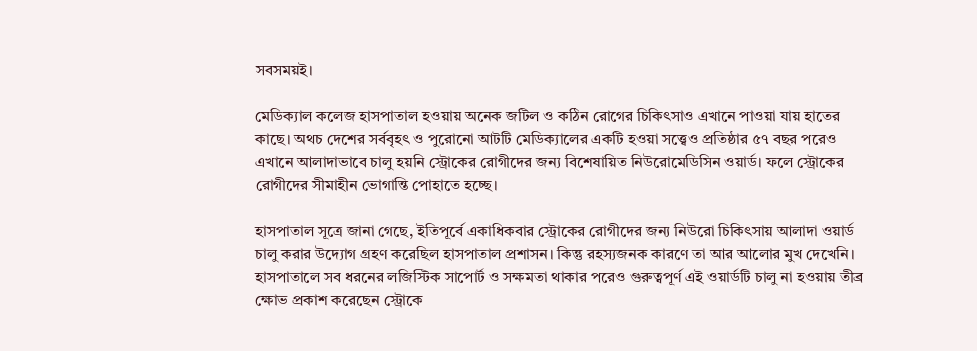সবসময়ই।

মেডিক্যাল কলেজ হাসপাতাল হওয়ায় অনেক জটিল ও কঠিন রোগের চিকিৎসাও এখানে পাওয়া যায় হাতের কাছে। অথচ দেশের সর্ববৃহৎ ও পুরোনো আটটি মেডিক্যালের একটি হওয়া সত্ত্বেও প্রতিষ্ঠার ৫৭ বছর পরেও এখানে আলাদাভাবে চালু হয়নি স্ট্রোকের রোগীদের জন্য বিশেষায়িত নিউরোমেডিসিন ওয়ার্ড। ফলে স্ট্রোকের রোগীদের সীমাহীন ভোগান্তি পোহাতে হচ্ছে।

হাসপাতাল সূত্রে জানা গেছে, ইতিপূর্বে একাধিকবার স্ট্রোকের রোগীদের জন্য নিউরো চিকিৎসায় আলাদা ওয়ার্ড চালু করার উদ্যোগ গ্রহণ করেছিল হাসপাতাল প্রশাসন। কিন্তু রহস্যজনক কারণে তা আর আলোর মুখ দেখেনি। হাসপাতালে সব ধরনের লজিস্টিক সাপোর্ট ও সক্ষমতা থাকার পরেও গুরুত্বপূর্ণ এই ওয়ার্ডটি চালু না হওয়ায় তীব্র ক্ষোভ প্রকাশ করেছেন স্ট্রোকে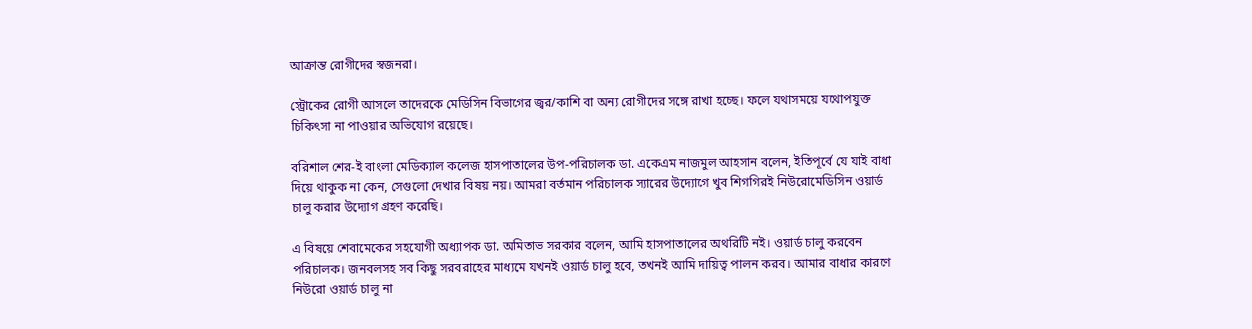আক্রান্ত রোগীদের স্বজনরা।

স্ট্রোকের রোগী আসলে তাদেরকে মেডিসিন বিভাগের জ্বর/কাশি বা অন্য রোগীদের সঙ্গে রাখা হচ্ছে। ফলে যথাসময়ে যথোপযুক্ত চিকিৎসা না পাওয়ার অভিযোগ রয়েছে।

বরিশাল শের-ই বাংলা মেডিক্যাল কলেজ হাসপাতালের উপ-পরিচালক ডা. একেএম নাজমুল আহসান বলেন, ইতিপূর্বে যে যাই বাধা দিয়ে থাকুক না কেন, সেগুলো দেখার বিষয় নয়। আমরা বর্তমান পরিচালক স্যারের উদ্যোগে খুব শিগগিরই নিউরোমেডিসিন ওয়ার্ড চালু করার উদ্যোগ গ্রহণ করেছি।

এ বিষয়ে শেবামেকের সহযোগী অধ্যাপক ডা. অমিতাভ সরকার বলেন, আমি হাসপাতালের অথরিটি নই। ওয়ার্ড চালু করবেন পরিচালক। জনবলসহ সব কিছু সরবরাহের মাধ্যমে যখনই ওয়ার্ড চালু হবে, তখনই আমি দায়িত্ব পালন করব। আমার বাধার কারণে নিউরো ওয়ার্ড চালু না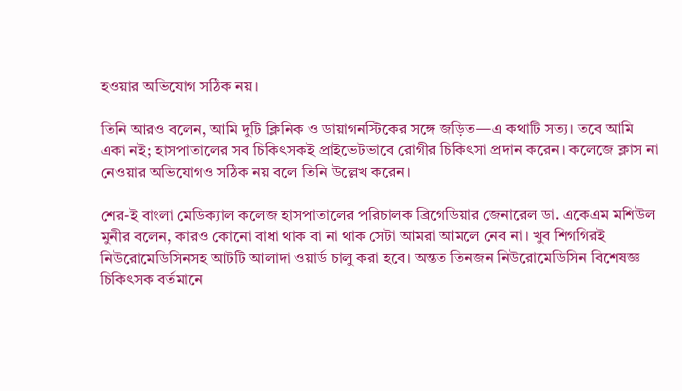হওয়ার অভিযোগ সঠিক নয়।

তিনি আরও বলেন, আমি দুটি ক্লিনিক ও ডায়াগনস্টিকের সঙ্গে জড়িত—এ কথাটি সত্য। তবে আমি একা নই; হাসপাতালের সব চিকিৎসকই প্রাইভেটভাবে রোগীর চিকিৎসা প্রদান করেন। কলেজে ক্লাস না নেওয়ার অভিযোগও সঠিক নয় বলে তিনি উল্লেখ করেন।

শের-ই বাংলা মেডিক্যাল কলেজ হাসপাতালের পরিচালক ব্রিগেডিয়ার জেনারেল ডা. একেএম মশিউল মুনীর বলেন, কারও কোনো বাধা থাক বা না থাক সেটা আমরা আমলে নেব না। খুব শিগগিরই নিউরোমেডিসিনসহ আটটি আলাদা ওয়ার্ড চালু করা হবে। অন্তত তিনজন নিউরোমেডিসিন বিশেষজ্ঞ চিকিৎসক বর্তমানে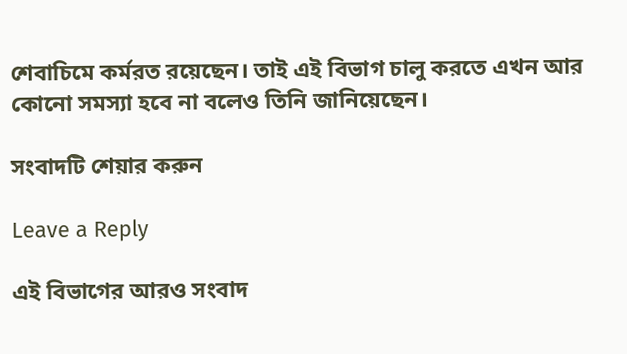শেবাচিমে কর্মরত রয়েছেন। তাই এই বিভাগ চালু করতে এখন আর কোনো সমস্যা হবে না বলেও তিনি জানিয়েছেন।

সংবাদটি শেয়ার করুন

Leave a Reply

এই বিভাগের আরও সংবাদ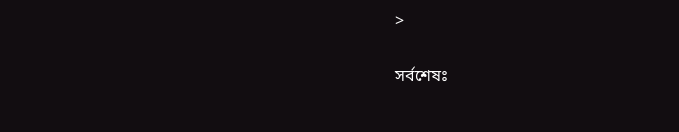>

সর্বশেষঃ